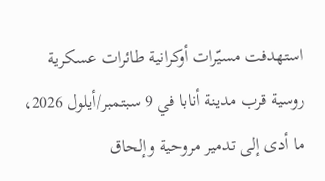استهدفت مسيّرات أوكرانية طائرات عسكرية روسية قرب مدينة أنابا في 9 سبتمبر/أيلول 2026، ما أدى إلى تدمير مروحية وإلحاق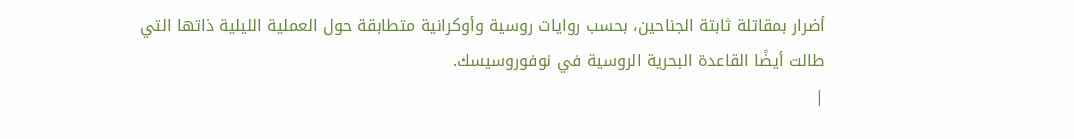أضرار بمقاتلة ثابتة الجناحين، بحسب روايات روسية وأوكرانية متطابقة حول العملية الليلية ذاتها التي طالت أيضًا القاعدة البحرية الروسية في نوفوروسيسك.
|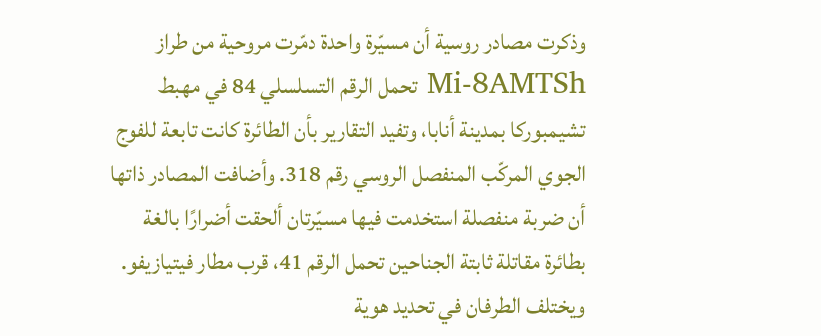وذكرت مصادر روسية أن مسيّرة واحدة دمّرت مروحية من طراز Mi-8AMTSh تحمل الرقم التسلسلي 84 في مهبط تشيمبوركا بمدينة أنابا، وتفيد التقارير بأن الطائرة كانت تابعة للفوج الجوي المركّب المنفصل الروسي رقم 318. وأضافت المصادر ذاتها أن ضربة منفصلة استخدمت فيها مسيّرتان ألحقت أضرارًا بالغة بطائرة مقاتلة ثابتة الجناحين تحمل الرقم 41، قرب مطار فيتيازيفو.
ويختلف الطرفان في تحديد هوية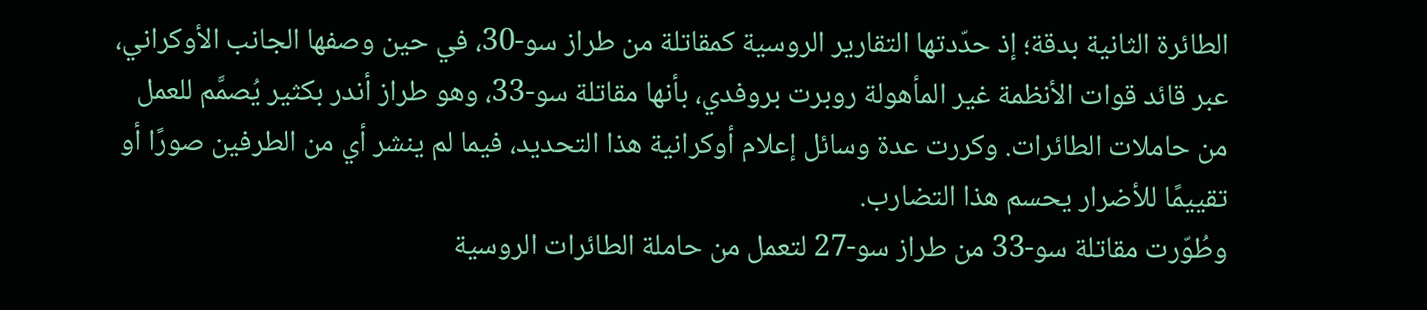الطائرة الثانية بدقة؛ إذ حدّدتها التقارير الروسية كمقاتلة من طراز سو-30، في حين وصفها الجانب الأوكراني، عبر قائد قوات الأنظمة غير المأهولة روبرت بروفدي، بأنها مقاتلة سو-33، وهو طراز أندر بكثير يُصمَّم للعمل من حاملات الطائرات. وكررت عدة وسائل إعلام أوكرانية هذا التحديد، فيما لم ينشر أي من الطرفين صورًا أو تقييمًا للأضرار يحسم هذا التضارب.
وطُوّرت مقاتلة سو-33 من طراز سو-27 لتعمل من حاملة الطائرات الروسية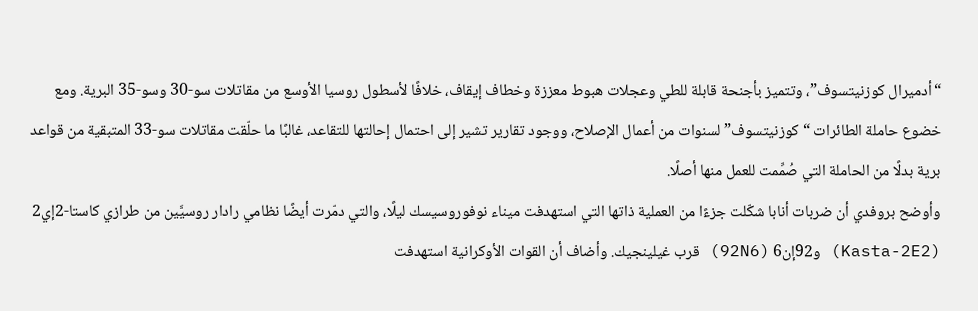“أدميرال كوزنيتسوف”، وتتميز بأجنحة قابلة للطي وعجلات هبوط معززة وخطاف إيقاف، خلافًا لأسطول روسيا الأوسع من مقاتلات سو-30 وسو-35 البرية. ومع خضوع حاملة الطائرات “كوزنيتسوف” لسنوات من أعمال الإصلاح، ووجود تقارير تشير إلى احتمال إحالتها للتقاعد، غالبًا ما حلّقت مقاتلات سو-33 المتبقية من قواعد برية بدلًا من الحاملة التي صُمِّمت للعمل منها أصلًا.
وأوضح بروفدي أن ضربات أنابا شكّلت جزءًا من العملية ذاتها التي استهدفت ميناء نوفوروسيسك ليلًا، والتي دمّرت أيضًا نظامي رادار روسيَّين من طرازي كاستا-2إي2 (Kasta-2E2) و92إن6 (92N6) قرب غيلينجيك. وأضاف أن القوات الأوكرانية استهدفت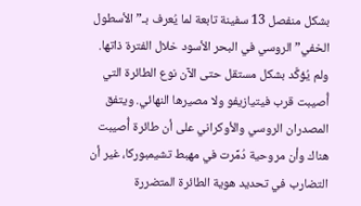بشكل منفصل 13 سفينة تابعة لما يُعرف بـ”الأسطول الخفي” الروسي في البحر الأسود خلال الفترة ذاتها.
ولم يُؤكَّد بشكل مستقل حتى الآن نوع الطائرة التي أُصيبت قرب فيتيازيفو ولا مصيرها النهائي. ويتفق المصدران الروسي والأوكراني على أن طائرة أُصيبت هناك وأن مروحية دُمِّرت في مهبط تشيمبوركا، غير أن التضارب في تحديد هوية الطائرة المتضررة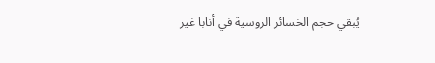يُبقي حجم الخسائر الروسية في أنابا غير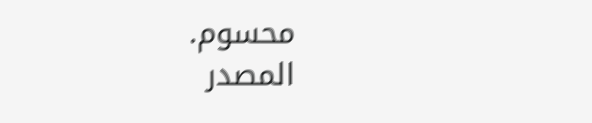محسوم.
المصدر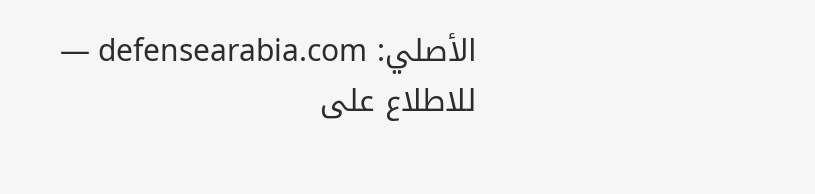الأصلي: defensearabia.com — للاطلاع على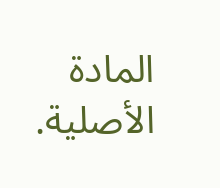المادة الأصلية.